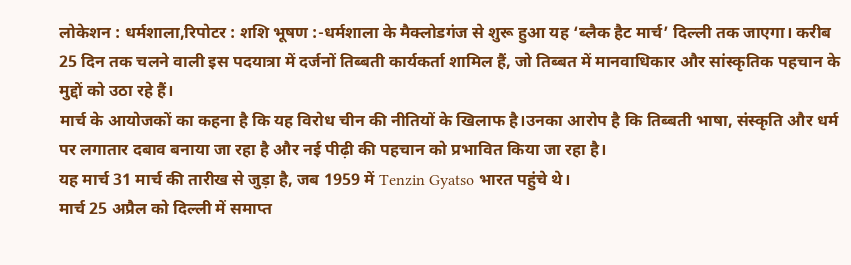लोकेशन : धर्मशाला,रिपोटर : शशि भूषण :-धर्मशाला के मैक्लोडगंज से शुरू हुआ यह ‘ब्लैक हैट मार्च’ दिल्ली तक जाएगा। करीब 25 दिन तक चलने वाली इस पदयात्रा में दर्जनों तिब्बती कार्यकर्ता शामिल हैं, जो तिब्बत में मानवाधिकार और सांस्कृतिक पहचान के मुद्दों को उठा रहे हैं।
मार्च के आयोजकों का कहना है कि यह विरोध चीन की नीतियों के खिलाफ है।उनका आरोप है कि तिब्बती भाषा, संस्कृति और धर्म पर लगातार दबाव बनाया जा रहा है और नई पीढ़ी की पहचान को प्रभावित किया जा रहा है।
यह मार्च 31 मार्च की तारीख से जुड़ा है, जब 1959 में Tenzin Gyatso भारत पहुंचे थे।
मार्च 25 अप्रैल को दिल्ली में समाप्त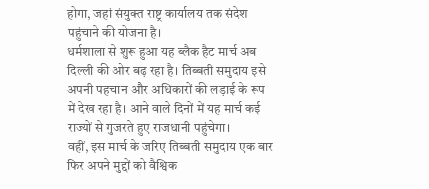होगा, जहां संयुक्त राष्ट्र कार्यालय तक संदेश पहुंचाने की योजना है।
धर्मशाला से शुरू हुआ यह ब्लैक हैट मार्च अब दिल्ली की ओर बढ़ रहा है। तिब्बती समुदाय इसे अपनी पहचान और अधिकारों की लड़ाई के रूप में देख रहा है। आने वाले दिनों में यह मार्च कई राज्यों से गुजरते हुए राजधानी पहुंचेगा।
वहीं, इस मार्च के जरिए तिब्बती समुदाय एक बार फिर अपने मुद्दों को वैश्विक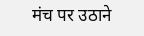मंच पर उठाने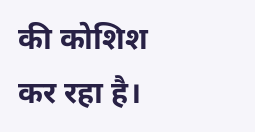की कोशिश कर रहा है।